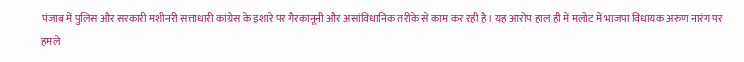पंजाब में पुलिस और सरकारी मशीनरी सत्ताधारी कांग्रेस के इशारे पर गैरकानूनी और असांविधानिक तरीके से काम कर रही है। यह आरोप हाल ही में मलोट में भाजपा विधायक अरुण नारंग पर हमले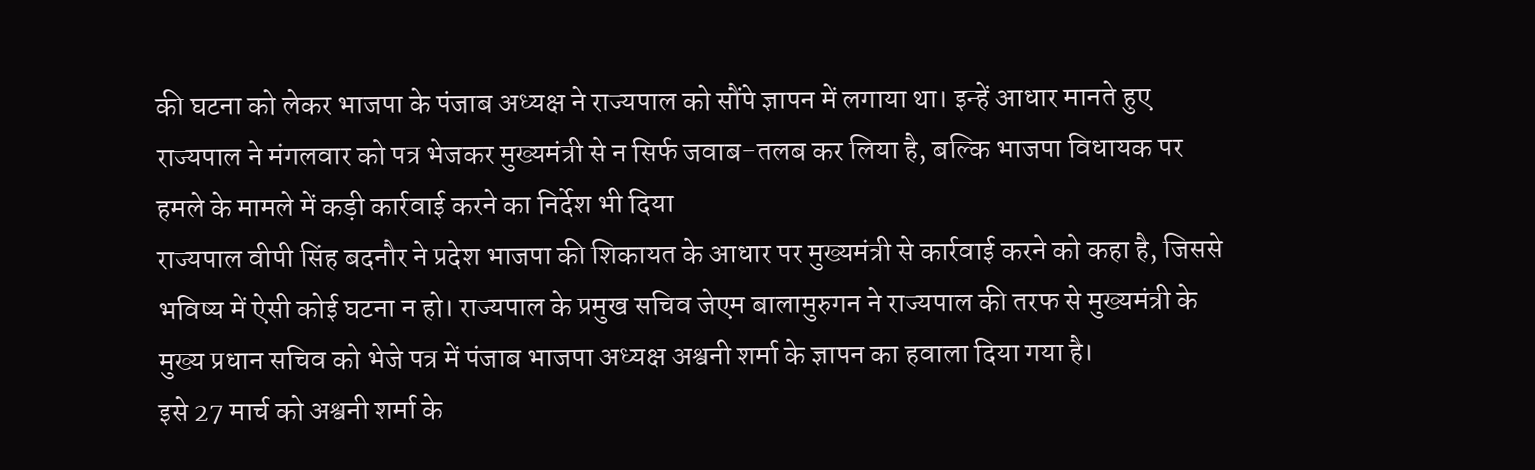की घटना को लेकर भाजपा के पंजाब अध्यक्ष ने राज्यपाल को सौंपे ज्ञापन में लगाया था। इन्हें आधार मानते हुए राज्यपाल ने मंगलवार को पत्र भेजकर मुख्यमंत्री से न सिर्फ जवाब-तलब कर लिया है, बल्कि भाजपा विधायक पर हमले के मामले में कड़ी कार्रवाई करने का निर्देश भी दिया
राज्यपाल वीपी सिंह बदनौर ने प्रदेश भाजपा की शिकायत के आधार पर मुख्यमंत्री से कार्रवाई करने को कहा है, जिससे भविष्य में ऐसी कोई घटना न हो। राज्यपाल के प्रमुख सचिव जेएम बालामुरुगन ने राज्यपाल की तरफ से मुख्यमंत्री के मुख्य प्रधान सचिव को भेजे पत्र में पंजाब भाजपा अध्यक्ष अश्वनी शर्मा के ज्ञापन का हवाला दिया गया है।
इसे 27 मार्च को अश्वनी शर्मा के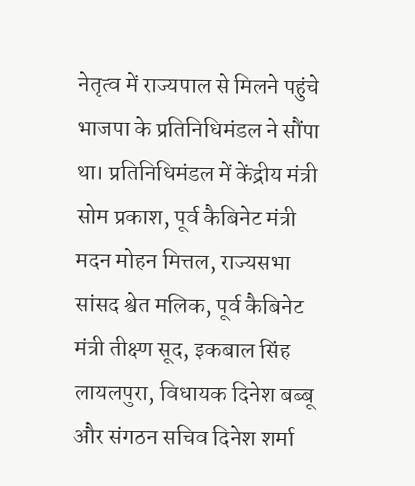नेतृत्व में राज्यपाल से मिलने पहुंचे भाजपा के प्रतिनिधिमंडल ने सौंपा था। प्रतिनिधिमंडल में केंद्रीय मंत्री सोम प्रकाश, पूर्व कैबिनेट मंत्री मदन मोहन मित्तल, राज्यसभा सांसद श्वेत मलिक, पूर्व कैबिनेट मंत्री तीक्ष्ण सूद, इकबाल सिंह लायलपुरा, विधायक दिनेश बब्बू और संगठन सचिव दिनेश शर्मा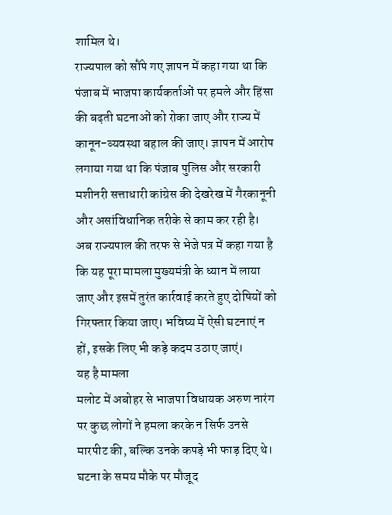शामिल थे।
राज्यपाल को सौंपे गए ज्ञापन में कहा गया था कि पंजाब में भाजपा कार्यकर्ताओं पर हमले और हिंसा की बढ़ती घटनाओं को रोका जाए और राज्य में कानून-व्यवस्था बहाल की जाए। ज्ञापन में आरोप लगाया गया था कि पंजाब पुलिस और सरकारी मशीनरी सत्ताधारी कांग्रेस की देखरेख में गैरकानूनी और असांविधानिक तरीके से काम कर रही है।
अब राज्यपाल की तरफ से भेजे पत्र में कहा गया है कि यह पूरा मामला मुख्यमंत्री के ध्यान में लाया जाए और इसमें तुरंत कार्रवाई करते हुए दोषियों को गिरफ्तार किया जाए। भविष्य में ऐसी घटनाएं न हों, इसके लिए भी कड़े कदम उठाए जाएं।
यह है मामला
मलोट में अबोहर से भाजपा विधायक अरुण नारंग पर कुछ लोगों ने हमला करके न सिर्फ उनसे मारपीट की, बल्कि उनके कपड़े भी फाड़ दिए थे। घटना के समय मौके पर मौजूद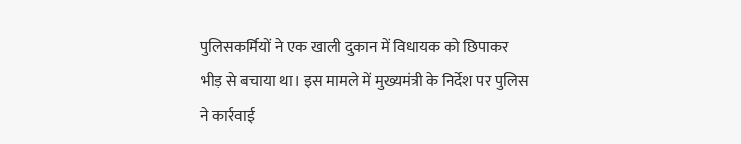पुलिसकर्मियों ने एक खाली दुकान में विधायक को छिपाकर भीड़ से बचाया था। इस मामले में मुख्यमंत्री के निर्देश पर पुलिस ने कार्रवाई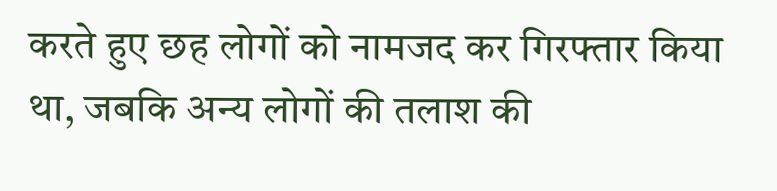करते हुए छह लोगों को नामजद कर गिरफ्तार किया था, जबकि अन्य लोगों की तलाश की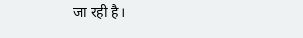जा रही है।